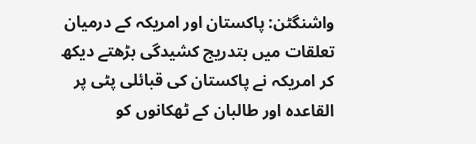واشنگٹن: پاکستان اور امریکہ کے درمیان تعلقات میں بتدریج کشیدگی بڑھتے دیکھ کر امریکہ نے پاکستان کی قبائلی پٹی پر القاعدہ اور طالبان کے ٹھکانوں کو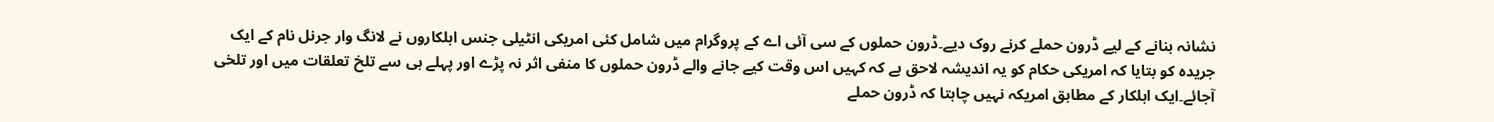نشانہ بنانے کے لیے ڈرون حملے کرنے روک دیے۔ڈرون حملوں کے سی آئی اے کے پروگرام میں شامل کئی امریکی انٹیلی جنس اہلکاروں نے لانگ وار جرنل نام کے ایک جریدہ کو بتایا کہ امریکی حکام کو یہ اندیشہ لاحق ہے کہ کہیں اس وقت کیے جانے والے ڈرون حملوں کا منفی اثر نہ پڑے اور پہلے ہی سے تلخ تعلقات میں اور تلخی آجائے۔ایک اہلکار کے مطابق امریکہ نہیں چاہتا کہ ڈرون حملے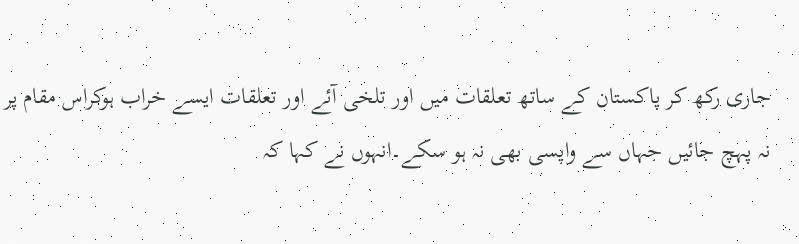جاری رکھ کر پاکستان کے ساتھ تعلقات میں اور تلخی آئے اور تعلقات ایسے خراب ہوکراس مقام پر نہ پہچ جائیں جہاں سے واپسی بھی نہ ہو سکے۔انہوں نے کہا کہ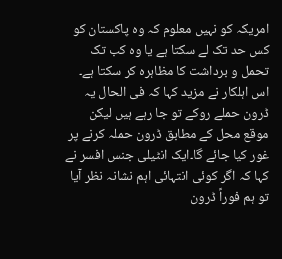امریکہ کو نہیں معلوم کہ وہ پاکستان کو کس حد تک لے سکتا ہے یا وہ کب تک تحمل و برداشت کا مظاہرہ کر سکتا ہے۔ اس اہلکار نے مزید کہا کہ فی الحال یہ ڈرون حملے روکے تو جا رہے ہیں لیکن موقع محل کے مطابق ڈرون حملہ کرنے پر غور کیا جائے گا۔ایک انٹیلی جنس افسر نے کہا کہ اگر کوئی انتہائی اہم نشانہ نظر آیا تو ہم فوراً ڈرون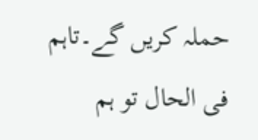حملہ کریں گے۔تاہم فی الحال تو ہم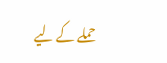حملے کے لیے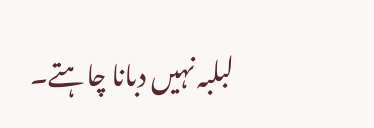لبلبہ نہیں دبانا چاہتے۔